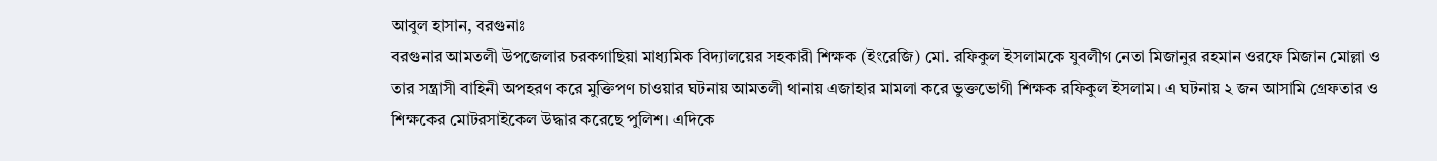আবুল হাসান, বরগুনাঃ
বরগুনার আমতলী উপজেলার চরকগাছিয়া মাধ্যমিক বিদ্যালয়ের সহকারী শিক্ষক (ইংরেজি) মো. রফিকুল ইসলামকে যুবলীগ নেতা মিজানুর রহমান ওরফে মিজান মোল্লা ও তার সন্ত্রাসী বাহিনী অপহরণ করে মুক্তিপণ চাওয়ার ঘটনায় আমতলী থানায় এজাহার মামলা করে ভুক্তভোগী শিক্ষক রফিকুল ইসলাম। এ ঘটনায় ২ জন আসামি গ্রেফতার ও শিক্ষকের মোটরসাইকেল উদ্ধার করেছে পুলিশ। এদিকে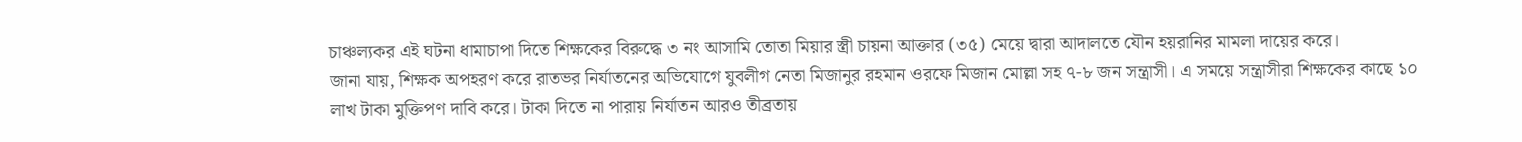চাঞ্চল্যকর এই ঘটনা ধামাচাপা দিতে শিক্ষকের বিরুদ্ধে ৩ নং আসামি তোতা মিয়ার স্ত্রী চায়না আক্তার (৩৫) মেয়ে দ্বারা আদালতে যৌন হয়রানির মামলা দায়ের করে।
জানা যায়, শিক্ষক অপহরণ করে রাতভর নির্যাতনের অভিযোগে যুবলীগ নেতা মিজানুর রহমান ওরফে মিজান মোল্লা সহ ৭-৮ জন সন্ত্রাসী। এ সময়ে সন্ত্রাসীরা শিক্ষকের কাছে ১০ লাখ টাকা মুক্তিপণ দাবি করে। টাকা দিতে না পারায় নির্যাতন আরও তীব্রতায়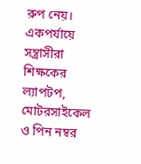রুপ নেয়। একপর্যায়ে সন্ত্রাসীরা শিক্ষকের ল্যাপটপ, মোটরসাইকেল ও পিন নম্বর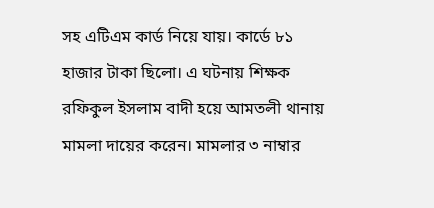সহ এটিএম কার্ড নিয়ে যায়। কার্ডে ৮১ হাজার টাকা ছিলো। এ ঘটনায় শিক্ষক রফিকুল ইসলাম বাদী হয়ে আমতলী থানায় মামলা দায়ের করেন। মামলার ৩ নাম্বার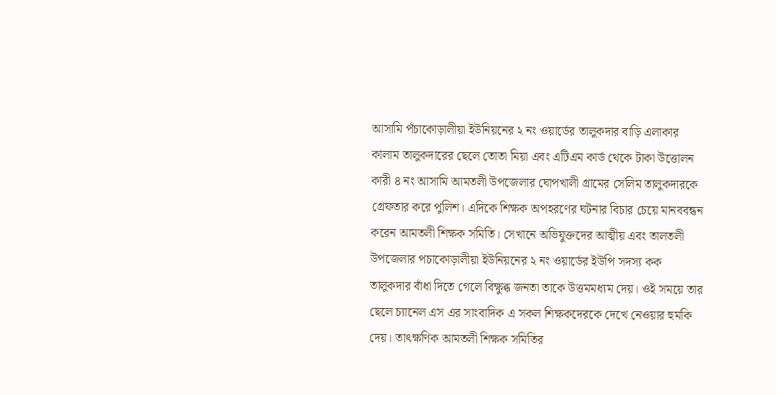আসামি পঁচাকোড়ালীয়া ইউনিয়নের ২ নং ওয়ার্ডের তালুকদার বাড়ি এলাকার কালাম তালুকদারের ছেলে তোতা মিয়া এবং এটিএম কার্ড থেকে টাকা উত্তোলন কারী ৪ নং আসামি আমতলী উপজেলার ঘোপখালী গ্রামের সেলিম তালুকদারকে গ্রেফতার করে পুলিশ। এদিকে শিক্ষক অপহরণের ঘটনার বিচার চেয়ে মানববন্ধন করেন আমতলী শিক্ষক সমিতি। সেখানে অভিযুক্তদের আত্মীয় এবং তালতলী উপজেলার পচাকোড়ালীয়া ইউনিয়নের ২ নং ওয়ার্ডের ইউপি সদস্য কক তালুকদার বাঁধা দিতে গেলে বিক্ষুব্ধ জনতা তাকে উত্তমমধ্যম দেয়। ওই সময়ে তার ছেলে চ্যানেল এস এর সাংবাদিক এ সকল শিক্ষকদেরকে দেখে নেওয়ার হুমকি দেয়। তাৎক্ষণিক আমতলী শিক্ষক সমিতির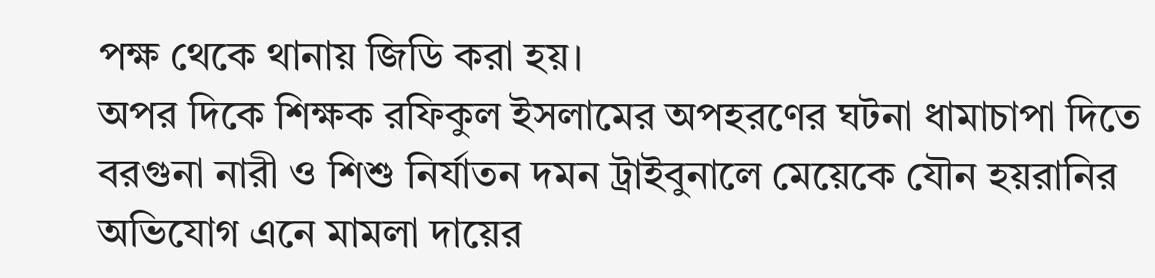পক্ষ থেকে থানায় জিডি করা হয়।
অপর দিকে শিক্ষক রফিকুল ইসলামের অপহরণের ঘটনা ধামাচাপা দিতে বরগুনা নারী ও শিশু নির্যাতন দমন ট্রাইবুনালে মেয়েকে যৌন হয়রানির অভিযোগ এনে মামলা দায়ের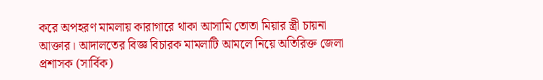করে অপহরণ মামলায় কারাগারে থাকা আসামি তোতা মিয়ার স্ত্রী চায়না আক্তার। আদালতের বিজ্ঞ বিচারক মামলাটি আমলে নিয়ে অতিরিক্ত জেলা প্রশাসক (সার্বিক)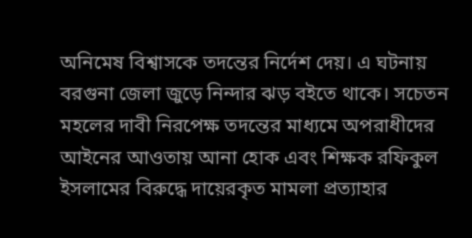অনিমেষ বিশ্বাসকে তদন্তের নির্দেশ দেয়। এ ঘটনায় বরগুনা জেলা জুড়ে নিন্দার ঝড় বইতে থাকে। সচেতন মহলের দাবী নিরপেক্ষ তদন্তের মাধ্যমে অপরাধীদের আইনের আওতায় আনা হোক এবং শিক্ষক রফিকুল ইসলামের বিরুদ্ধে দায়েরকৃত মামলা প্রত্যাহার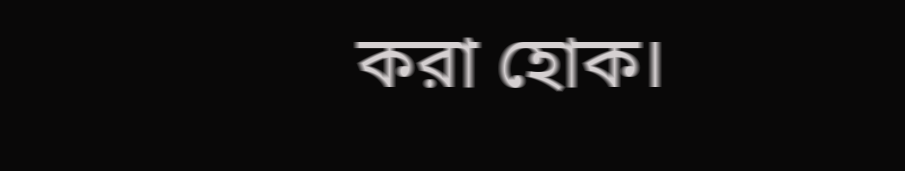করা হোক।